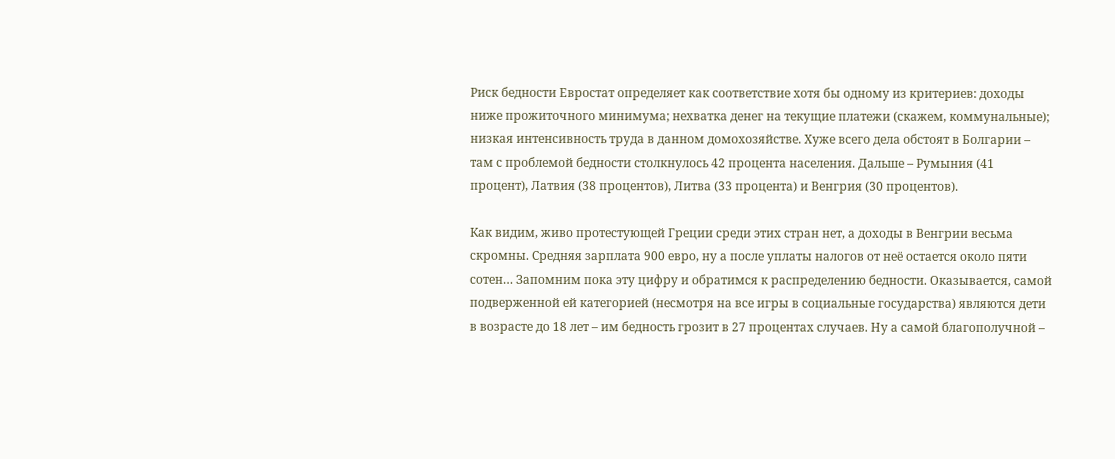Риск бедности Евростат определяет как соответствие хотя бы одному из критериев: доходы ниже прожиточного минимума; нехватка денег на текущие платежи (скажем, коммунальные); низкая интенсивность труда в данном домохозяйстве. Хуже всего дела обстоят в Болгарии – там с проблемой бедности столкнулось 42 процента населения. Дальше – Румыния (41 процент), Латвия (38 процентов), Литва (33 процента) и Венгрия (30 процентов).

Как видим, живо протестующей Греции среди этих стран нет, а доходы в Венгрии весьма скромны. Средняя зарплата 900 евро, ну а после уплаты налогов от неё остается около пяти сотен… Запомним пока эту цифру и обратимся к распределению бедности. Оказывается, самой подверженной ей категорией (несмотря на все игры в социальные государства) являются дети в возрасте до 18 лет – им бедность грозит в 27 процентах случаев. Ну а самой благополучной –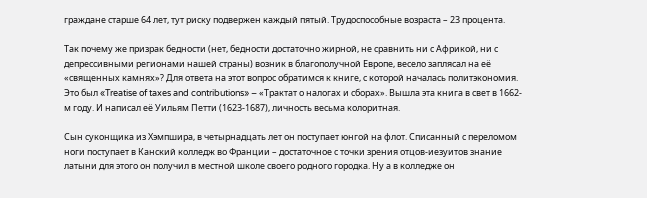граждане старше 64 лет, тут риску подвержен каждый пятый. Трудоспособные возраста – 23 процента.

Так почему же призрак бедности (нет, бедности достаточно жирной, не сравнить ни с Африкой, ни с депрессивными регионами нашей страны) возник в благополучной Европе, весело заплясал на её «священных камнях»? Для ответа на этот вопрос обратимся к книге, с которой началась политэкономия. Это был «Treatise of taxes and contributions» – «Трактат о налогах и сборах». Вышла эта книга в свет в 1662-м году. И написал её Уильям Петти (1623-1687), личность весьма колоритная.

Сын суконщика из Хэмпшира, в четырнадцать лет он поступает юнгой на флот. Списанный с переломом ноги поступает в Канский колледж во Франции – достаточное с точки зрения отцов-иезуитов знание латыни для этого он получил в местной школе своего родного городка. Ну а в колледже он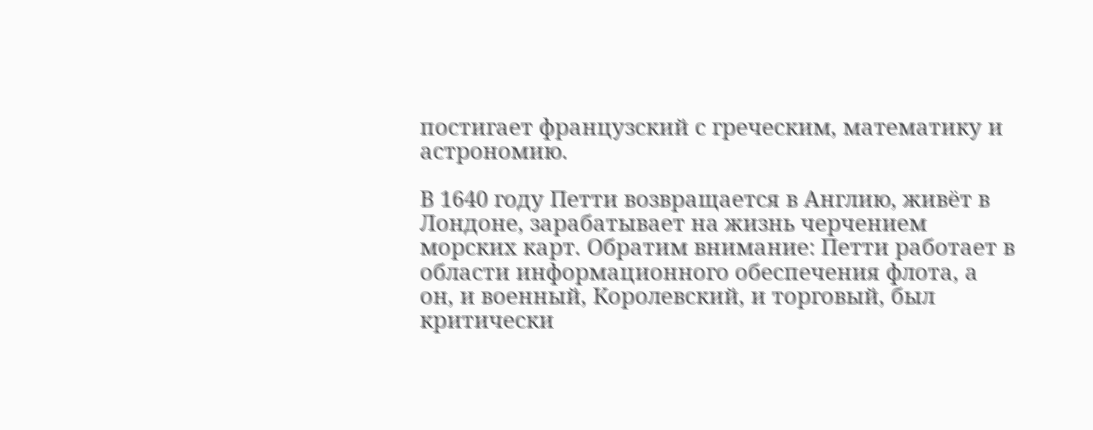постигает французский с греческим, математику и астрономию.

В 1640 году Петти возвращается в Англию, живёт в Лондоне, зарабатывает на жизнь черчением морских карт. Обратим внимание: Петти работает в области информационного обеспечения флота, а он, и военный, Королевский, и торговый, был критически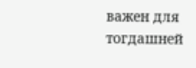важен для тогдашней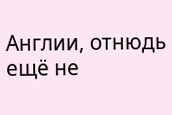Англии, отнюдь ещё не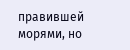правившей морями, но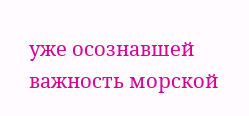уже осознавшей важность морской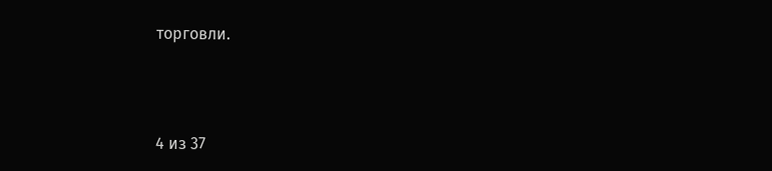торговли.



4 из 37